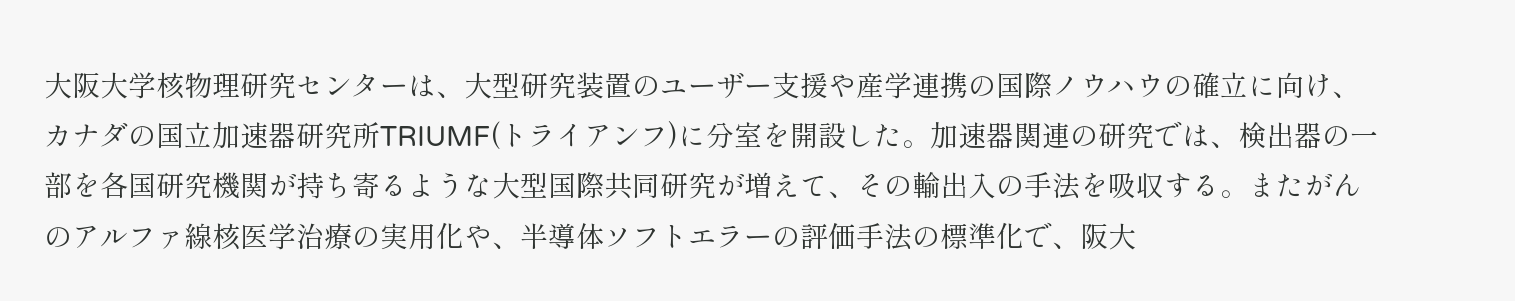大阪大学核物理研究センターは、大型研究装置のユーザー支援や産学連携の国際ノウハウの確立に向け、カナダの国立加速器研究所TRIUMF(トライアンフ)に分室を開設した。加速器関連の研究では、検出器の一部を各国研究機関が持ち寄るような大型国際共同研究が増えて、その輸出入の手法を吸収する。またがんのアルファ線核医学治療の実用化や、半導体ソフトエラーの評価手法の標準化で、阪大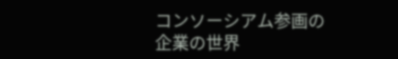コンソーシアム参画の企業の世界